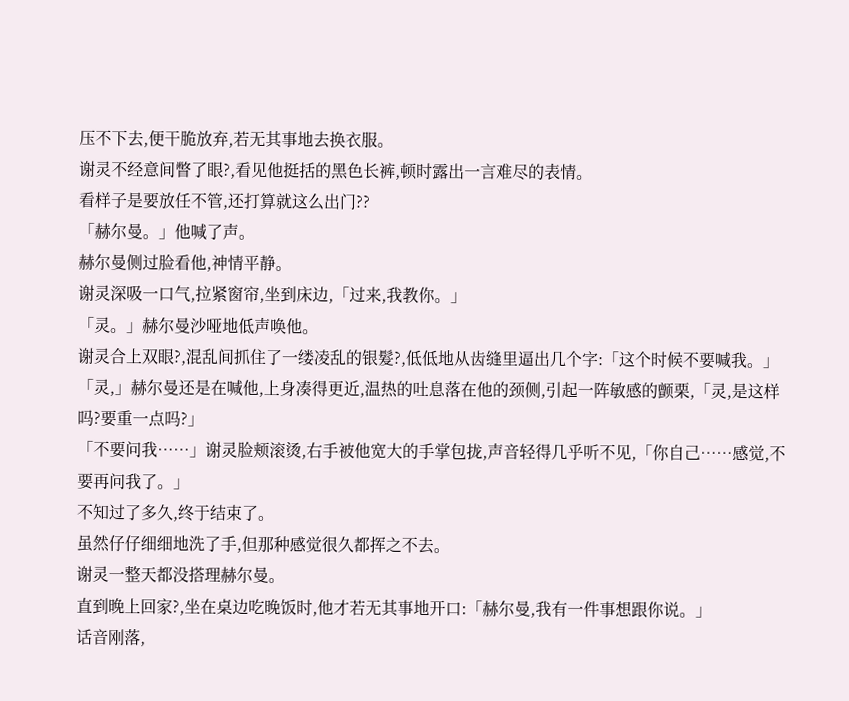压不下去,便干脆放弃,若无其事地去换衣服。
谢灵不经意间瞥了眼?,看见他挺括的黑色长裤,顿时露出一言难尽的表情。
看样子是要放任不管,还打算就这么出门??
「赫尔曼。」他喊了声。
赫尔曼侧过脸看他,神情平静。
谢灵深吸一口气,拉紧窗帘,坐到床边,「过来,我教你。」
「灵。」赫尔曼沙哑地低声唤他。
谢灵合上双眼?,混乱间抓住了一缕凌乱的银髮?,低低地从齿缝里逼出几个字:「这个时候不要喊我。」
「灵,」赫尔曼还是在喊他,上身凑得更近,温热的吐息落在他的颈侧,引起一阵敏感的颤栗,「灵,是这样吗?要重一点吗?」
「不要问我……」谢灵脸颊滚烫,右手被他宽大的手掌包拢,声音轻得几乎听不见,「你自己……感觉,不要再问我了。」
不知过了多久,终于结束了。
虽然仔仔细细地洗了手,但那种感觉很久都挥之不去。
谢灵一整天都没搭理赫尔曼。
直到晚上回家?,坐在桌边吃晚饭时,他才若无其事地开口:「赫尔曼,我有一件事想跟你说。」
话音刚落,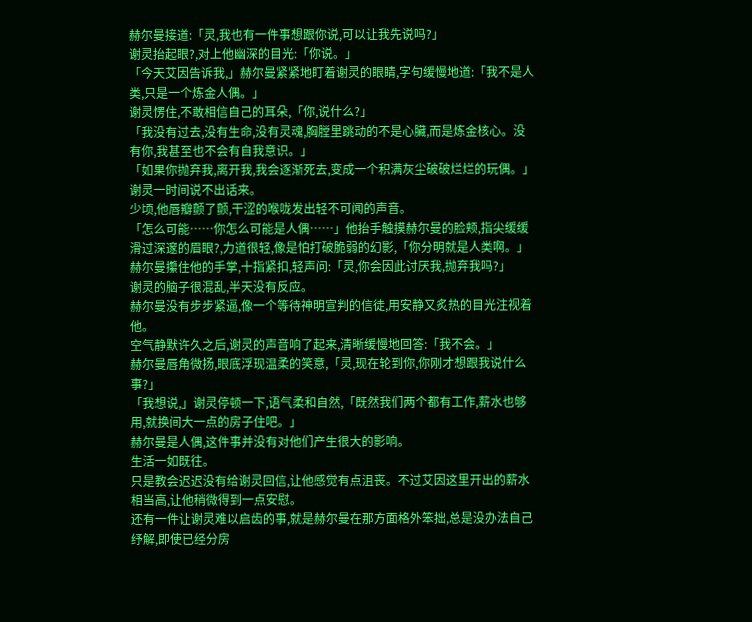赫尔曼接道:「灵,我也有一件事想跟你说,可以让我先说吗?」
谢灵抬起眼?,对上他幽深的目光:「你说。」
「今天艾因告诉我,」赫尔曼紧紧地盯着谢灵的眼睛,字句缓慢地道:「我不是人类,只是一个炼金人偶。」
谢灵愣住,不敢相信自己的耳朵,「你,说什么?」
「我没有过去,没有生命,没有灵魂,胸膛里跳动的不是心臟,而是炼金核心。没有你,我甚至也不会有自我意识。」
「如果你抛弃我,离开我,我会逐渐死去,变成一个积满灰尘破破烂烂的玩偶。」
谢灵一时间说不出话来。
少顷,他唇瓣颤了颤,干涩的喉咙发出轻不可闻的声音。
「怎么可能……你怎么可能是人偶……」他抬手触摸赫尔曼的脸颊,指尖缓缓滑过深邃的眉眼?,力道很轻,像是怕打破脆弱的幻影,「你分明就是人类啊。」
赫尔曼攥住他的手掌,十指紧扣,轻声问:「灵,你会因此讨厌我,抛弃我吗?」
谢灵的脑子很混乱,半天没有反应。
赫尔曼没有步步紧逼,像一个等待神明宣判的信徒,用安静又炙热的目光注视着他。
空气静默许久之后,谢灵的声音响了起来,清晰缓慢地回答:「我不会。」
赫尔曼唇角微扬,眼底浮现温柔的笑意,「灵,现在轮到你,你刚才想跟我说什么事?」
「我想说,」谢灵停顿一下,语气柔和自然,「既然我们两个都有工作,薪水也够用,就换间大一点的房子住吧。」
赫尔曼是人偶,这件事并没有对他们产生很大的影响。
生活一如既往。
只是教会迟迟没有给谢灵回信,让他感觉有点沮丧。不过艾因这里开出的薪水相当高,让他稍微得到一点安慰。
还有一件让谢灵难以启齿的事,就是赫尔曼在那方面格外笨拙,总是没办法自己纾解,即使已经分房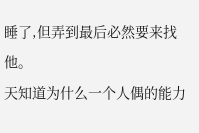睡了,但弄到最后必然要来找他。
天知道为什么一个人偶的能力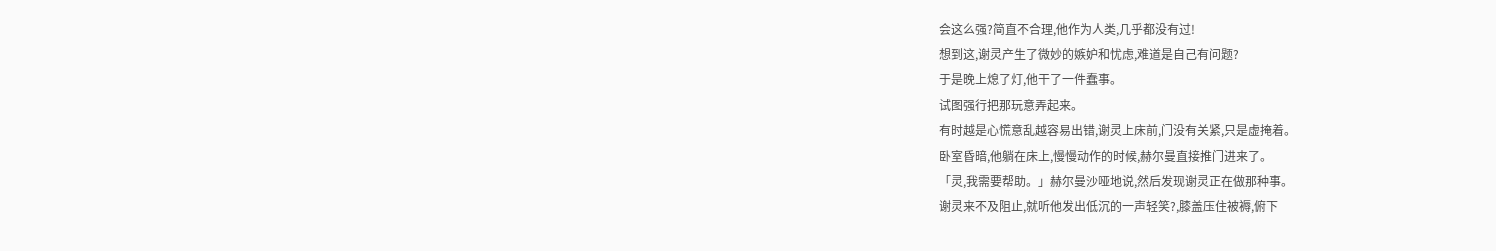会这么强?简直不合理,他作为人类,几乎都没有过!
想到这,谢灵产生了微妙的嫉妒和忧虑,难道是自己有问题?
于是晚上熄了灯,他干了一件蠢事。
试图强行把那玩意弄起来。
有时越是心慌意乱越容易出错,谢灵上床前,门没有关紧,只是虚掩着。
卧室昏暗,他躺在床上,慢慢动作的时候,赫尔曼直接推门进来了。
「灵,我需要帮助。」赫尔曼沙哑地说,然后发现谢灵正在做那种事。
谢灵来不及阻止,就听他发出低沉的一声轻笑?,膝盖压住被褥,俯下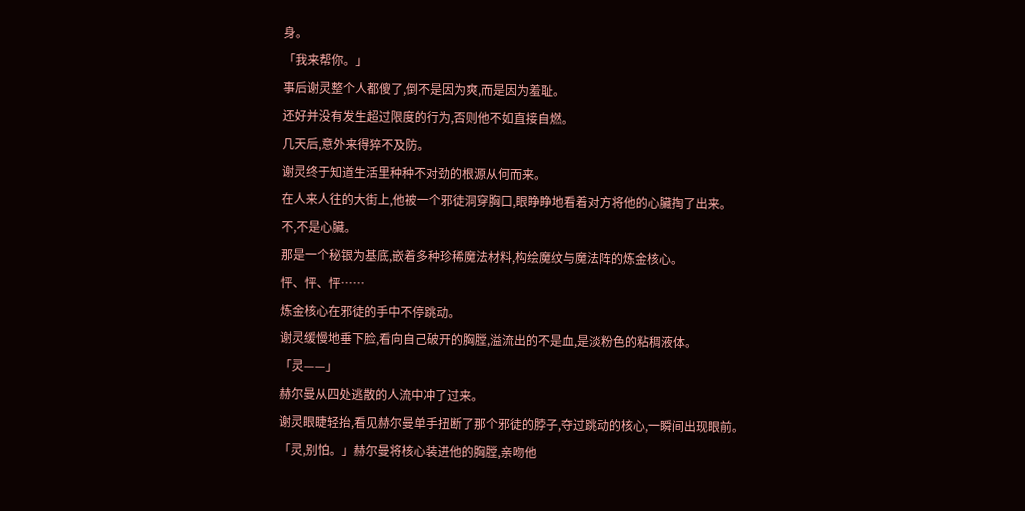身。
「我来帮你。」
事后谢灵整个人都傻了,倒不是因为爽,而是因为羞耻。
还好并没有发生超过限度的行为,否则他不如直接自燃。
几天后,意外来得猝不及防。
谢灵终于知道生活里种种不对劲的根源从何而来。
在人来人往的大街上,他被一个邪徒洞穿胸口,眼睁睁地看着对方将他的心臟掏了出来。
不,不是心臟。
那是一个秘银为基底,嵌着多种珍稀魔法材料,构绘魔纹与魔法阵的炼金核心。
怦、怦、怦……
炼金核心在邪徒的手中不停跳动。
谢灵缓慢地垂下脸,看向自己破开的胸膛,溢流出的不是血,是淡粉色的粘稠液体。
「灵——」
赫尔曼从四处逃散的人流中冲了过来。
谢灵眼睫轻抬,看见赫尔曼单手扭断了那个邪徒的脖子,夺过跳动的核心,一瞬间出现眼前。
「灵,别怕。」赫尔曼将核心装进他的胸膛,亲吻他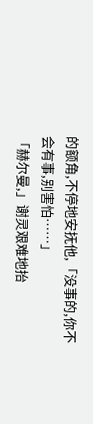的额角,不停地安抚他,「没事的,你不会有事,别害怕……」
「赫尔曼,」谢灵艰难地抬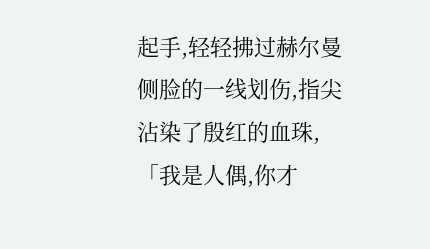起手,轻轻拂过赫尔曼侧脸的一线划伤,指尖沾染了殷红的血珠,「我是人偶,你才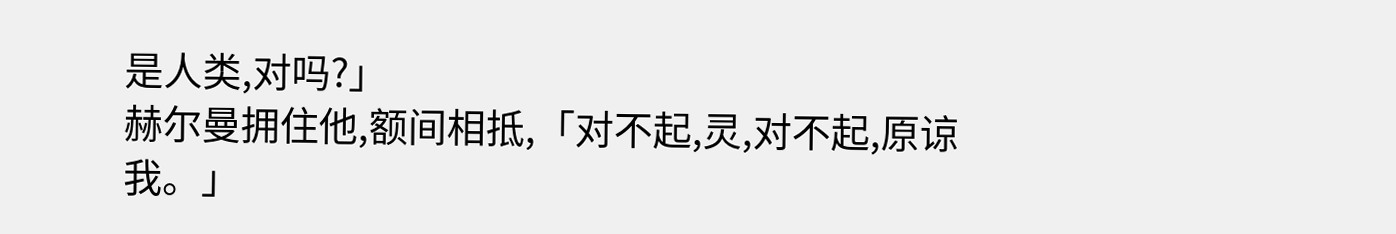是人类,对吗?」
赫尔曼拥住他,额间相抵,「对不起,灵,对不起,原谅我。」